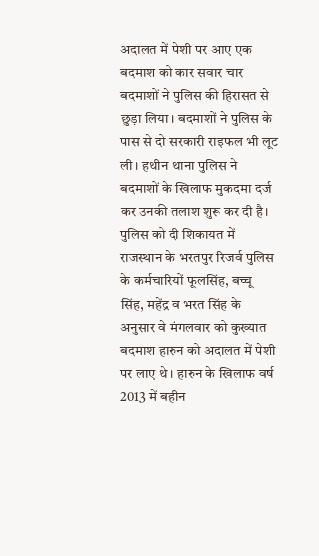अदालत में पेशी पर आए एक बदमाश को कार सवार चार बदमाशों ने पुलिस की हिरासत से छुड़ा लिया। बदमाशों ने पुलिस के पास से दो सरकारी राइफल भी लूट ली। हथीन थाना पुलिस ने बदमाशों के खिलाफ मुकदमा दर्ज कर उनकी तलाश शुरू कर दी है।
पुलिस को दी शिकायत में राजस्थान के भरतपुर रिजर्व पुलिस के कर्मचारियों फूलसिंह, बच्चू सिंह, महेंद्र व भरत सिंह के अनुसार वे मंगलवार को कुख्यात बदमाश हारुन को अदालत में पेशी पर लाए थे। हारुन के खिलाफ वर्ष 2013 में बहीन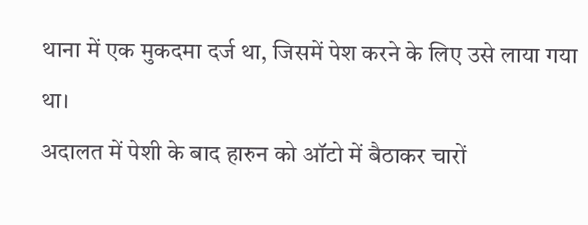थाना में एक मुकदमा दर्ज था, जिसमें पेश करने के लिए उसे लाया गया था।
अदालत में पेशी के बाद हारुन को ऑटो में बैठाकर चारों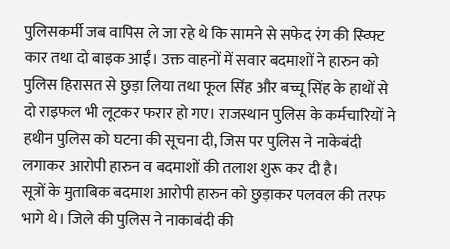पुलिसकर्मी जब वापिस ले जा रहे थे कि सामने से सफेद रंग की स्व्फ्टि कार तथा दो बाइक आईं। उक्त वाहनों में सवार बदमाशों ने हारुन को पुलिस हिरासत से छुड़ा लिया तथा फूल सिंह और बच्चू सिंह के हाथों से दो राइफल भी लूटकर फरार हो गए। राजस्थान पुलिस के कर्मचारियों ने हथीन पुलिस को घटना की सूचना दी, जिस पर पुलिस ने नाकेबंदी लगाकर आरोपी हारुन व बदमाशों की तलाश शुरू कर दी है।
सूत्रों के मुताबिक बदमाश आरोपी हारुन को छुड़ाकर पलवल की तरफ भागे थे। जिले की पुलिस ने नाकाबंदी की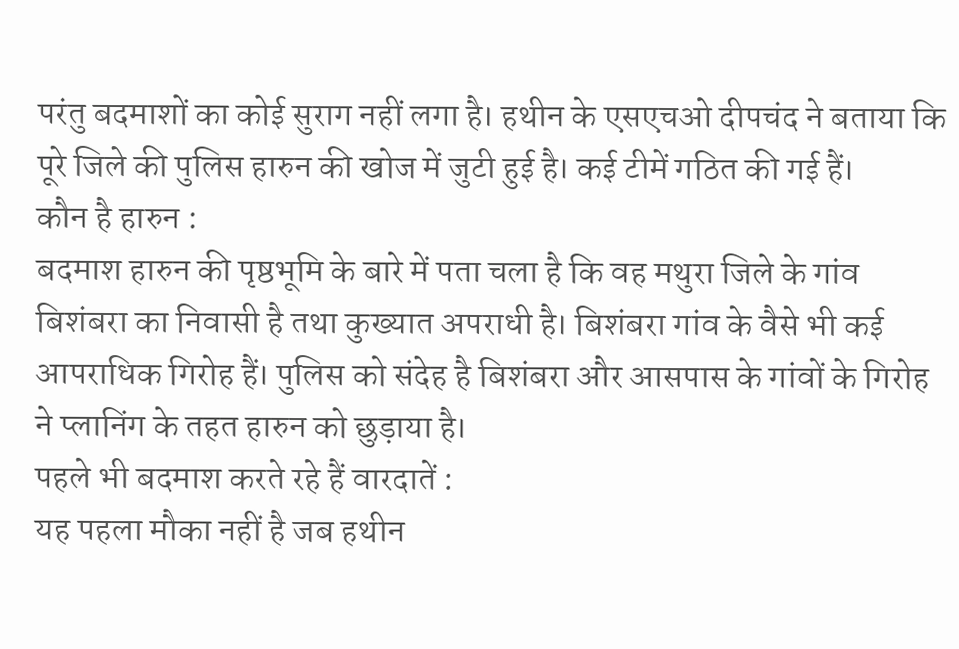परंतु बदमाशों का कोई सुराग नहीं लगा है। हथीन के एसएचओ दीपचंद ने बताया कि पूरे जिले की पुलिस हारुन की खोज में जुटी हुई है। कई टीमें गठित की गई हैं।
कौन है हारुन :
बदमाश हारुन की पृष्ठभूमि के बारे में पता चला है कि वह मथुरा जिले के गांव बिशंबरा का निवासी है तथा कुख्यात अपराधी है। बिशंबरा गांव के वैसे भी कई आपराधिक गिरोह हैं। पुलिस को संदेह है बिशंबरा और आसपास के गांवों के गिरोह ने प्लानिंग के तहत हारुन को छुड़ाया है।
पहले भी बदमाश करते रहे हैं वारदातें :
यह पहला मौका नहीं है जब हथीन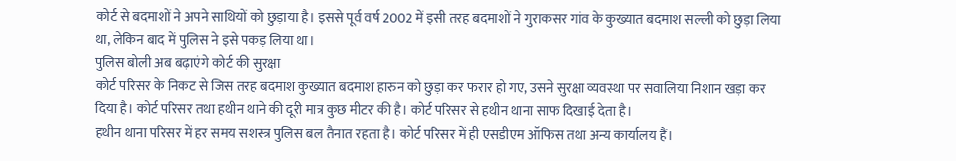कोर्ट से बदमाशों ने अपने साथियों को छुड़ाया है। इससे पूर्व वर्ष 2002 में इसी तरह बदमाशों ने गुराकसर गांव के कुख्यात बदमाश सल्ली को छुड़ा लिया था, लेकिन बाद में पुलिस ने इसे पकड़ लिया था।
पुलिस बोली अब बढ़ाएंगे कोर्ट की सुरक्षा
कोर्ट परिसर के निकट से जिस तरह बदमाश कुख्यात बदमाश हारुन को छुड़ा कर फरार हो गए, उसने सुरक्षा व्यवस्था पर सवालिया निशान खड़ा कर दिया है। कोर्ट परिसर तथा हथीन थाने की दूरी मात्र कुछ मीटर की है। कोर्ट परिसर से हथीन थाना साफ दिखाई देता है।
हथीन थाना परिसर में हर समय सशस्त्र पुलिस बल तैनात रहता है। कोर्ट परिसर में ही एसडीएम ऑफिस तथा अन्य कार्यालय हैं।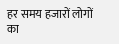हर समय हजारों लोगों का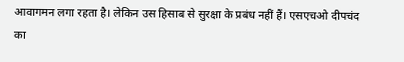आवागमन लगा रहता है। लेकिन उस हिसाब से सुरक्षा के प्रबंध नहीं हैं। एसएचओ दीपचंद का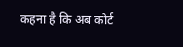कहना है कि अब कोर्ट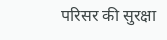परिसर की सुरक्षा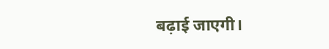बढ़ाई जाएगी।